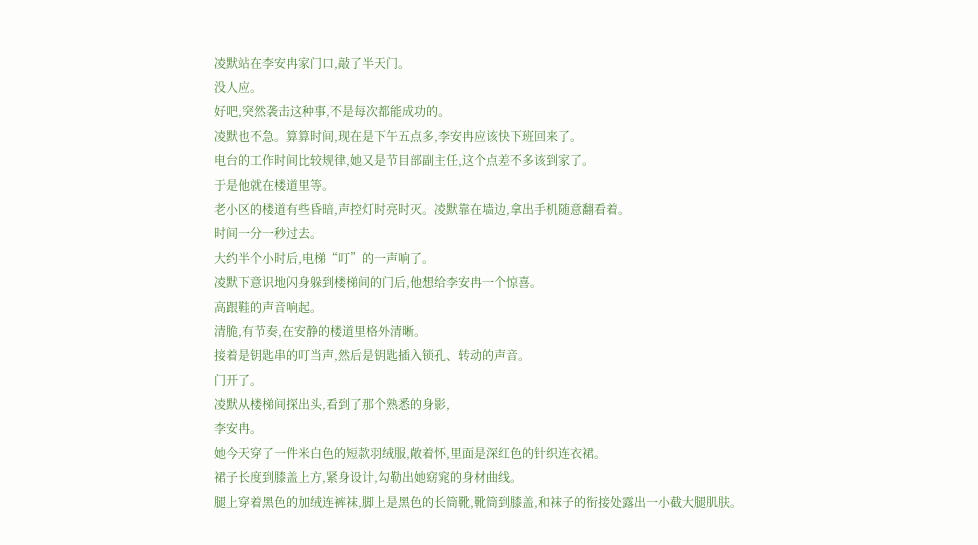凌默站在李安冉家门口,敲了半天门。
没人应。
好吧,突然袭击这种事,不是每次都能成功的。
凌默也不急。算算时间,现在是下午五点多,李安冉应该快下班回来了。
电台的工作时间比较规律,她又是节目部副主任,这个点差不多该到家了。
于是他就在楼道里等。
老小区的楼道有些昏暗,声控灯时亮时灭。凌默靠在墙边,拿出手机随意翻看着。
时间一分一秒过去。
大约半个小时后,电梯“叮”的一声响了。
凌默下意识地闪身躲到楼梯间的门后,他想给李安冉一个惊喜。
高跟鞋的声音响起。
清脆,有节奏,在安静的楼道里格外清晰。
接着是钥匙串的叮当声,然后是钥匙插入锁孔、转动的声音。
门开了。
凌默从楼梯间探出头,看到了那个熟悉的身影,
李安冉。
她今天穿了一件米白色的短款羽绒服,敞着怀,里面是深红色的针织连衣裙。
裙子长度到膝盖上方,紧身设计,勾勒出她窈窕的身材曲线。
腿上穿着黑色的加绒连裤袜,脚上是黑色的长筒靴,靴筒到膝盖,和袜子的衔接处露出一小截大腿肌肤。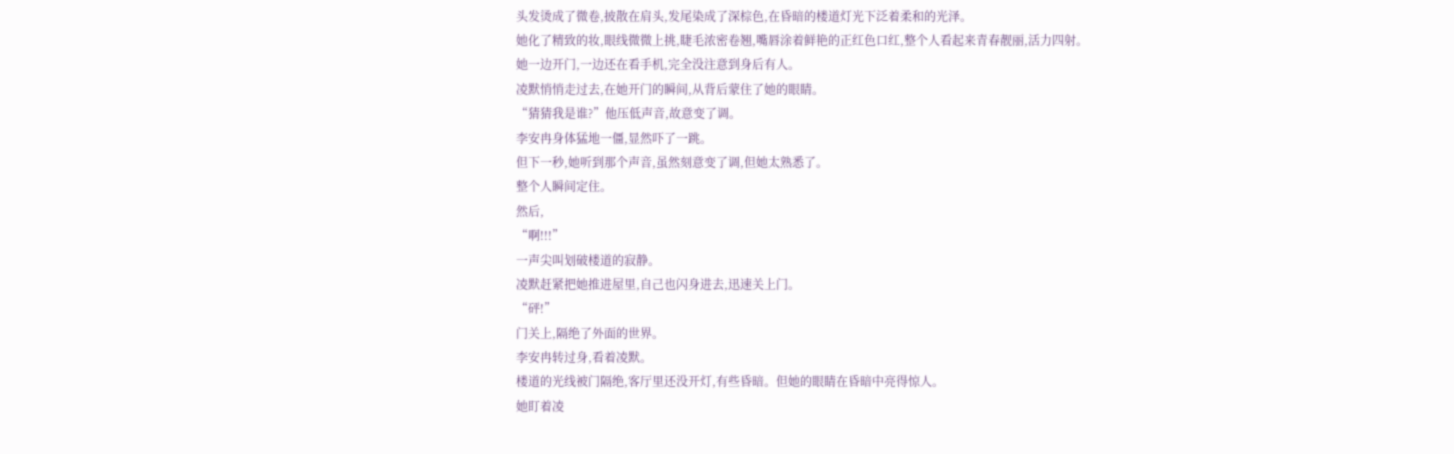头发烫成了微卷,披散在肩头,发尾染成了深棕色,在昏暗的楼道灯光下泛着柔和的光泽。
她化了精致的妆,眼线微微上挑,睫毛浓密卷翘,嘴唇涂着鲜艳的正红色口红,整个人看起来青春靓丽,活力四射。
她一边开门,一边还在看手机,完全没注意到身后有人。
凌默悄悄走过去,在她开门的瞬间,从背后蒙住了她的眼睛。
“猜猜我是谁?”他压低声音,故意变了调。
李安冉身体猛地一僵,显然吓了一跳。
但下一秒,她听到那个声音,虽然刻意变了调,但她太熟悉了。
整个人瞬间定住。
然后,
“啊!!!”
一声尖叫划破楼道的寂静。
凌默赶紧把她推进屋里,自己也闪身进去,迅速关上门。
“砰!”
门关上,隔绝了外面的世界。
李安冉转过身,看着凌默。
楼道的光线被门隔绝,客厅里还没开灯,有些昏暗。但她的眼睛在昏暗中亮得惊人。
她盯着凌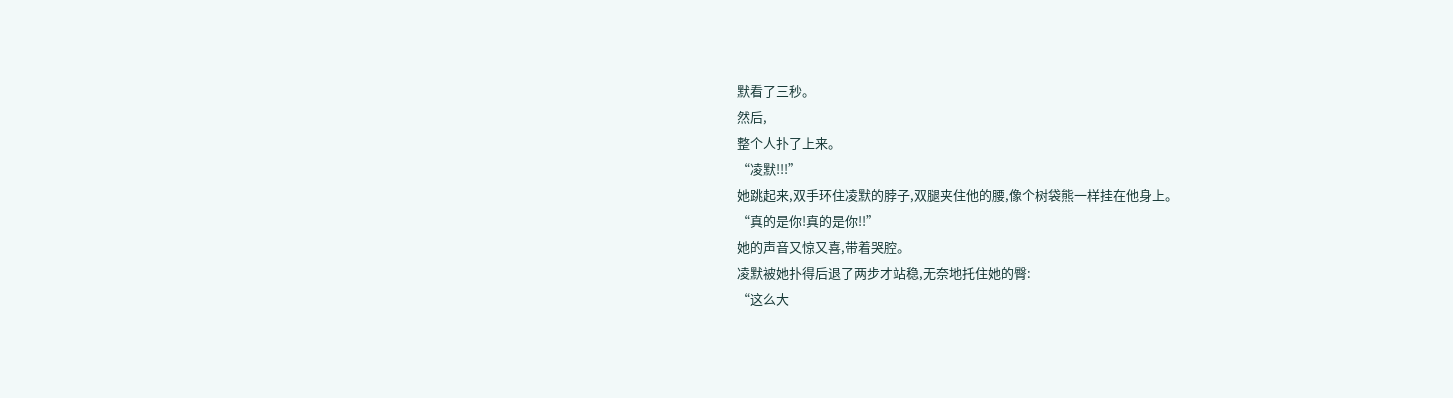默看了三秒。
然后,
整个人扑了上来。
“凌默!!!”
她跳起来,双手环住凌默的脖子,双腿夹住他的腰,像个树袋熊一样挂在他身上。
“真的是你!真的是你!!”
她的声音又惊又喜,带着哭腔。
凌默被她扑得后退了两步才站稳,无奈地托住她的臀:
“这么大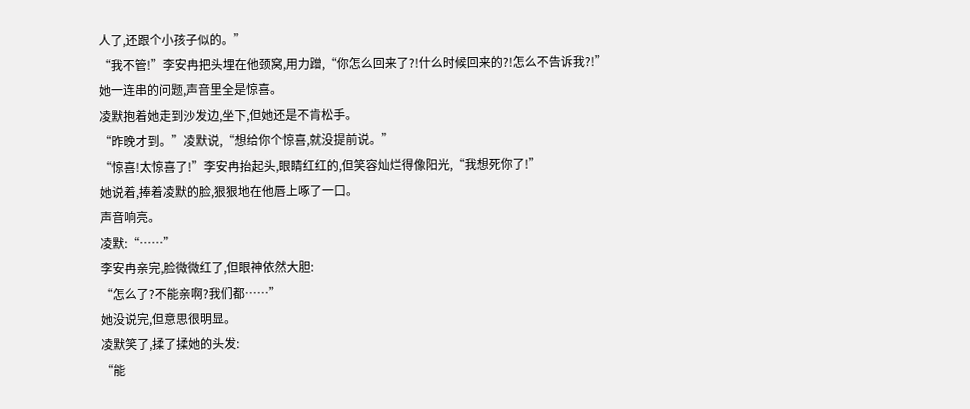人了,还跟个小孩子似的。”
“我不管!”李安冉把头埋在他颈窝,用力蹭,“你怎么回来了?!什么时候回来的?!怎么不告诉我?!”
她一连串的问题,声音里全是惊喜。
凌默抱着她走到沙发边,坐下,但她还是不肯松手。
“昨晚才到。”凌默说,“想给你个惊喜,就没提前说。”
“惊喜!太惊喜了!”李安冉抬起头,眼睛红红的,但笑容灿烂得像阳光,“我想死你了!”
她说着,捧着凌默的脸,狠狠地在他唇上啄了一口。
声音响亮。
凌默:“……”
李安冉亲完,脸微微红了,但眼神依然大胆:
“怎么了?不能亲啊?我们都……”
她没说完,但意思很明显。
凌默笑了,揉了揉她的头发:
“能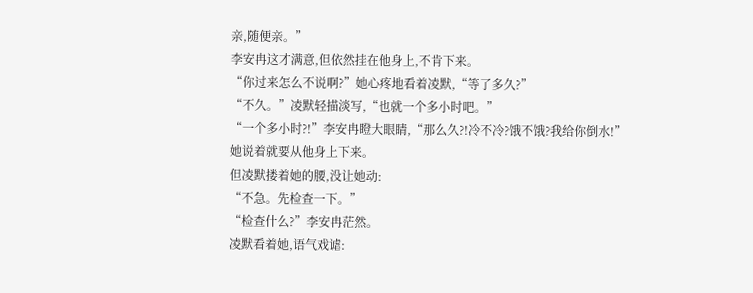亲,随便亲。”
李安冉这才满意,但依然挂在他身上,不肯下来。
“你过来怎么不说啊?”她心疼地看着凌默,“等了多久?”
“不久。”凌默轻描淡写,“也就一个多小时吧。”
“一个多小时?!”李安冉瞪大眼睛,“那么久?!冷不冷?饿不饿?我给你倒水!”
她说着就要从他身上下来。
但凌默搂着她的腰,没让她动:
“不急。先检查一下。”
“检查什么?”李安冉茫然。
凌默看着她,语气戏谑: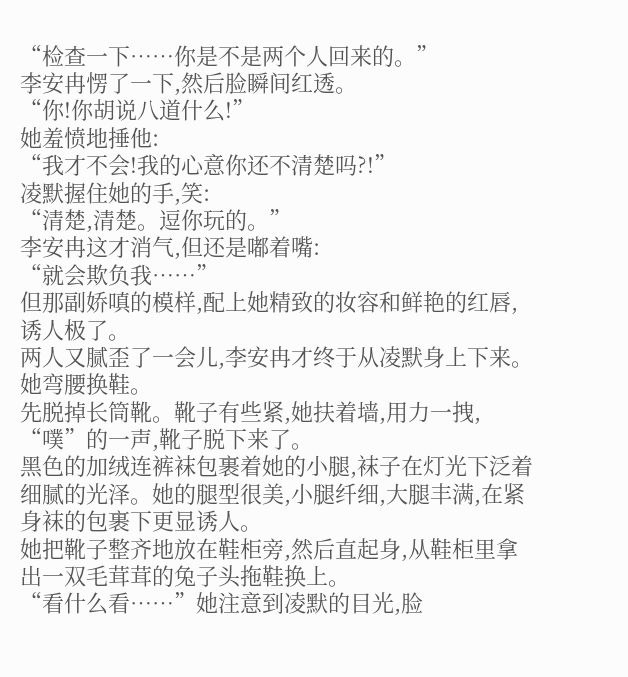“检查一下……你是不是两个人回来的。”
李安冉愣了一下,然后脸瞬间红透。
“你!你胡说八道什么!”
她羞愤地捶他:
“我才不会!我的心意你还不清楚吗?!”
凌默握住她的手,笑:
“清楚,清楚。逗你玩的。”
李安冉这才消气,但还是嘟着嘴:
“就会欺负我……”
但那副娇嗔的模样,配上她精致的妆容和鲜艳的红唇,诱人极了。
两人又腻歪了一会儿,李安冉才终于从凌默身上下来。
她弯腰换鞋。
先脱掉长筒靴。靴子有些紧,她扶着墙,用力一拽,
“噗”的一声,靴子脱下来了。
黑色的加绒连裤袜包裹着她的小腿,袜子在灯光下泛着细腻的光泽。她的腿型很美,小腿纤细,大腿丰满,在紧身袜的包裹下更显诱人。
她把靴子整齐地放在鞋柜旁,然后直起身,从鞋柜里拿出一双毛茸茸的兔子头拖鞋换上。
“看什么看……”她注意到凌默的目光,脸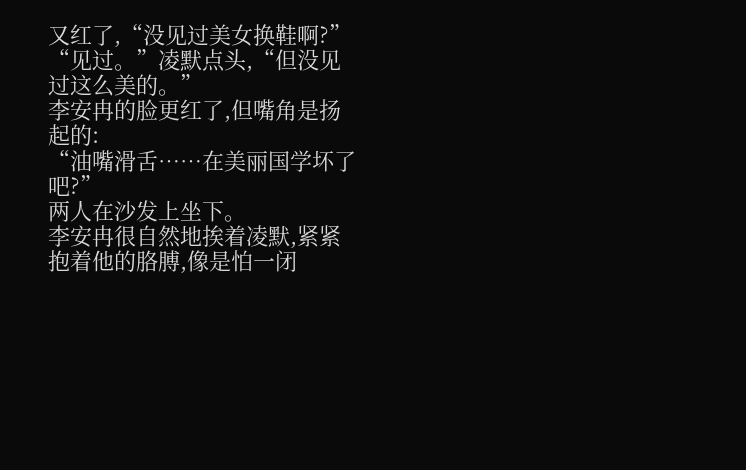又红了,“没见过美女换鞋啊?”
“见过。”凌默点头,“但没见过这么美的。”
李安冉的脸更红了,但嘴角是扬起的:
“油嘴滑舌……在美丽国学坏了吧?”
两人在沙发上坐下。
李安冉很自然地挨着凌默,紧紧抱着他的胳膊,像是怕一闭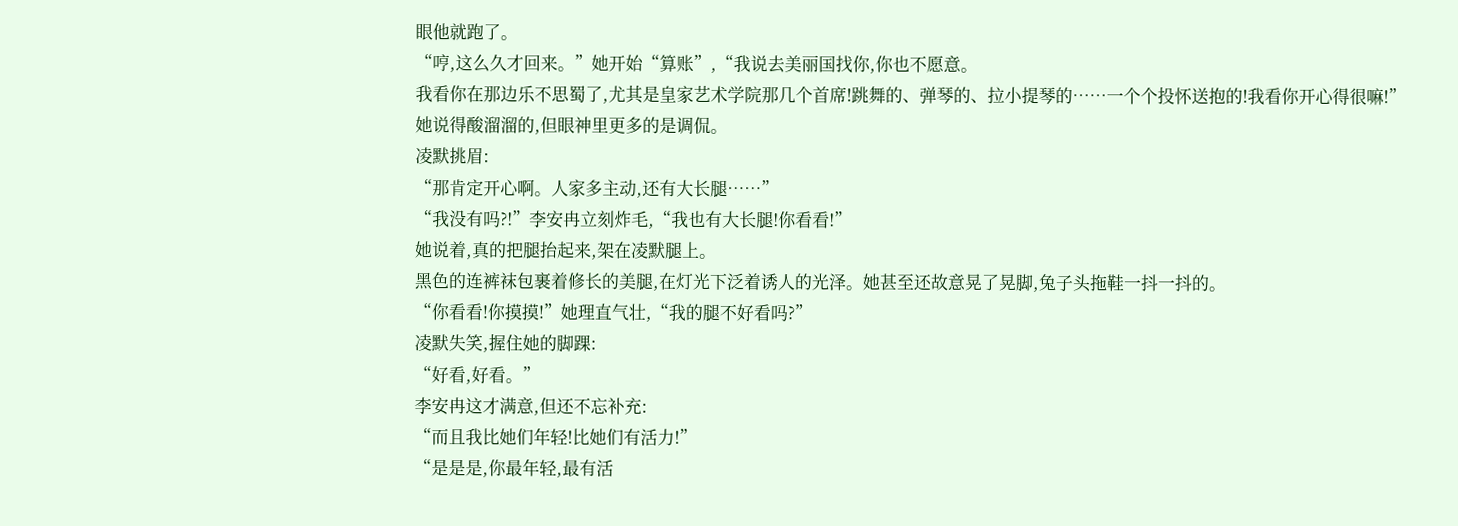眼他就跑了。
“哼,这么久才回来。”她开始“算账”,“我说去美丽国找你,你也不愿意。
我看你在那边乐不思蜀了,尤其是皇家艺术学院那几个首席!跳舞的、弹琴的、拉小提琴的……一个个投怀送抱的!我看你开心得很嘛!”
她说得酸溜溜的,但眼神里更多的是调侃。
凌默挑眉:
“那肯定开心啊。人家多主动,还有大长腿……”
“我没有吗?!”李安冉立刻炸毛,“我也有大长腿!你看看!”
她说着,真的把腿抬起来,架在凌默腿上。
黑色的连裤袜包裹着修长的美腿,在灯光下泛着诱人的光泽。她甚至还故意晃了晃脚,兔子头拖鞋一抖一抖的。
“你看看!你摸摸!”她理直气壮,“我的腿不好看吗?”
凌默失笑,握住她的脚踝:
“好看,好看。”
李安冉这才满意,但还不忘补充:
“而且我比她们年轻!比她们有活力!”
“是是是,你最年轻,最有活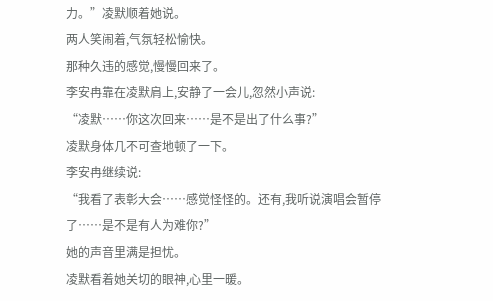力。”凌默顺着她说。
两人笑闹着,气氛轻松愉快。
那种久违的感觉,慢慢回来了。
李安冉靠在凌默肩上,安静了一会儿,忽然小声说:
“凌默……你这次回来……是不是出了什么事?”
凌默身体几不可查地顿了一下。
李安冉继续说:
“我看了表彰大会……感觉怪怪的。还有,我听说演唱会暂停了……是不是有人为难你?”
她的声音里满是担忧。
凌默看着她关切的眼神,心里一暖。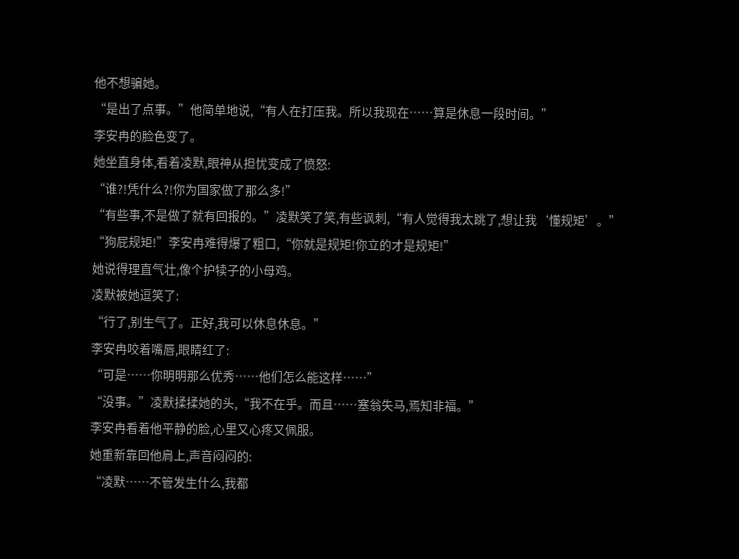他不想骗她。
“是出了点事。”他简单地说,“有人在打压我。所以我现在……算是休息一段时间。”
李安冉的脸色变了。
她坐直身体,看着凌默,眼神从担忧变成了愤怒:
“谁?!凭什么?!你为国家做了那么多!”
“有些事,不是做了就有回报的。”凌默笑了笑,有些讽刺,“有人觉得我太跳了,想让我‘懂规矩’。”
“狗屁规矩!”李安冉难得爆了粗口,“你就是规矩!你立的才是规矩!”
她说得理直气壮,像个护犊子的小母鸡。
凌默被她逗笑了:
“行了,别生气了。正好,我可以休息休息。”
李安冉咬着嘴唇,眼睛红了:
“可是……你明明那么优秀……他们怎么能这样……”
“没事。”凌默揉揉她的头,“我不在乎。而且……塞翁失马,焉知非福。”
李安冉看着他平静的脸,心里又心疼又佩服。
她重新靠回他肩上,声音闷闷的:
“凌默……不管发生什么,我都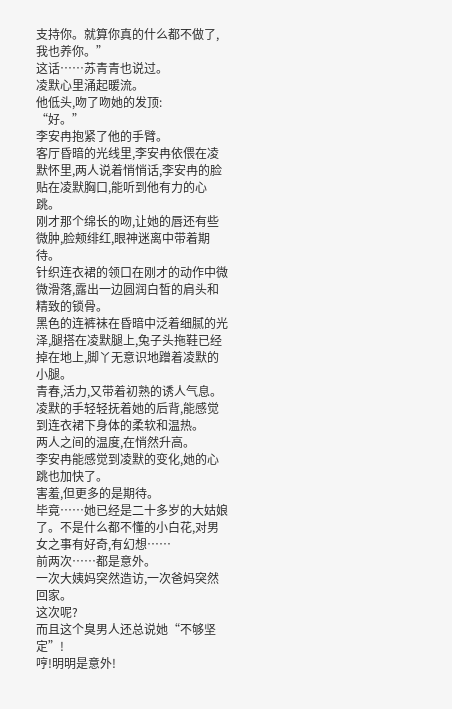支持你。就算你真的什么都不做了,我也养你。”
这话……苏青青也说过。
凌默心里涌起暖流。
他低头,吻了吻她的发顶:
“好。”
李安冉抱紧了他的手臂。
客厅昏暗的光线里,李安冉依偎在凌默怀里,两人说着悄悄话,李安冉的脸贴在凌默胸口,能听到他有力的心跳。
刚才那个绵长的吻,让她的唇还有些微肿,脸颊绯红,眼神迷离中带着期待。
针织连衣裙的领口在刚才的动作中微微滑落,露出一边圆润白皙的肩头和精致的锁骨。
黑色的连裤袜在昏暗中泛着细腻的光泽,腿搭在凌默腿上,兔子头拖鞋已经掉在地上,脚丫无意识地蹭着凌默的小腿。
青春,活力,又带着初熟的诱人气息。
凌默的手轻轻抚着她的后背,能感觉到连衣裙下身体的柔软和温热。
两人之间的温度,在悄然升高。
李安冉能感觉到凌默的变化,她的心跳也加快了。
害羞,但更多的是期待。
毕竟……她已经是二十多岁的大姑娘了。不是什么都不懂的小白花,对男女之事有好奇,有幻想……
前两次……都是意外。
一次大姨妈突然造访,一次爸妈突然回家。
这次呢?
而且这个臭男人还总说她“不够坚定”!
哼!明明是意外!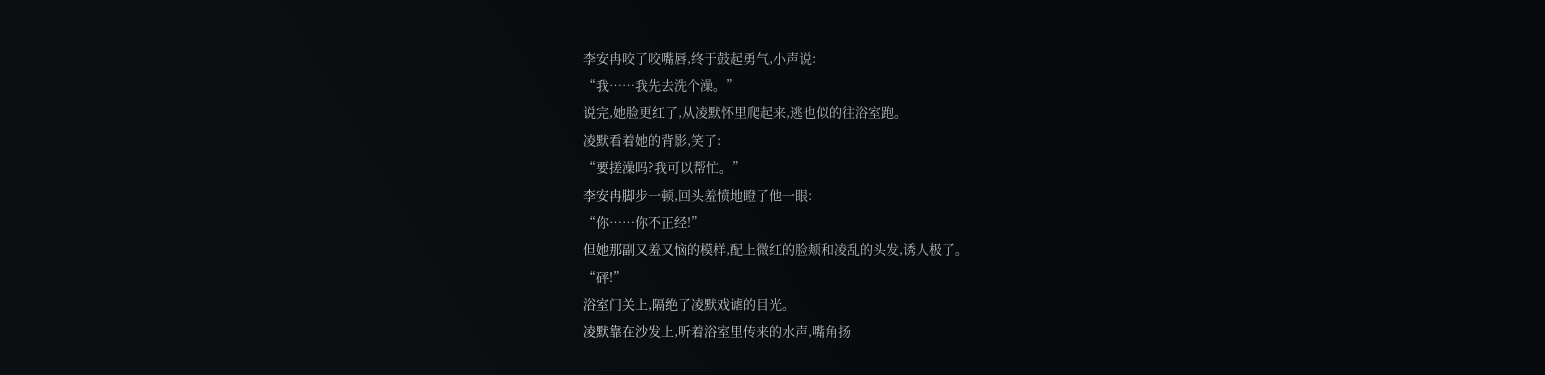李安冉咬了咬嘴唇,终于鼓起勇气,小声说:
“我……我先去洗个澡。”
说完,她脸更红了,从凌默怀里爬起来,逃也似的往浴室跑。
凌默看着她的背影,笑了:
“要搓澡吗?我可以帮忙。”
李安冉脚步一顿,回头羞愤地瞪了他一眼:
“你……你不正经!”
但她那副又羞又恼的模样,配上微红的脸颊和凌乱的头发,诱人极了。
“砰!”
浴室门关上,隔绝了凌默戏谑的目光。
凌默靠在沙发上,听着浴室里传来的水声,嘴角扬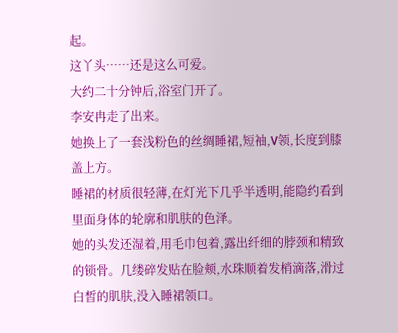起。
这丫头……还是这么可爱。
大约二十分钟后,浴室门开了。
李安冉走了出来。
她换上了一套浅粉色的丝绸睡裙,短袖,V领,长度到膝盖上方。
睡裙的材质很轻薄,在灯光下几乎半透明,能隐约看到里面身体的轮廓和肌肤的色泽。
她的头发还湿着,用毛巾包着,露出纤细的脖颈和精致的锁骨。几缕碎发贴在脸颊,水珠顺着发梢滴落,滑过白皙的肌肤,没入睡裙领口。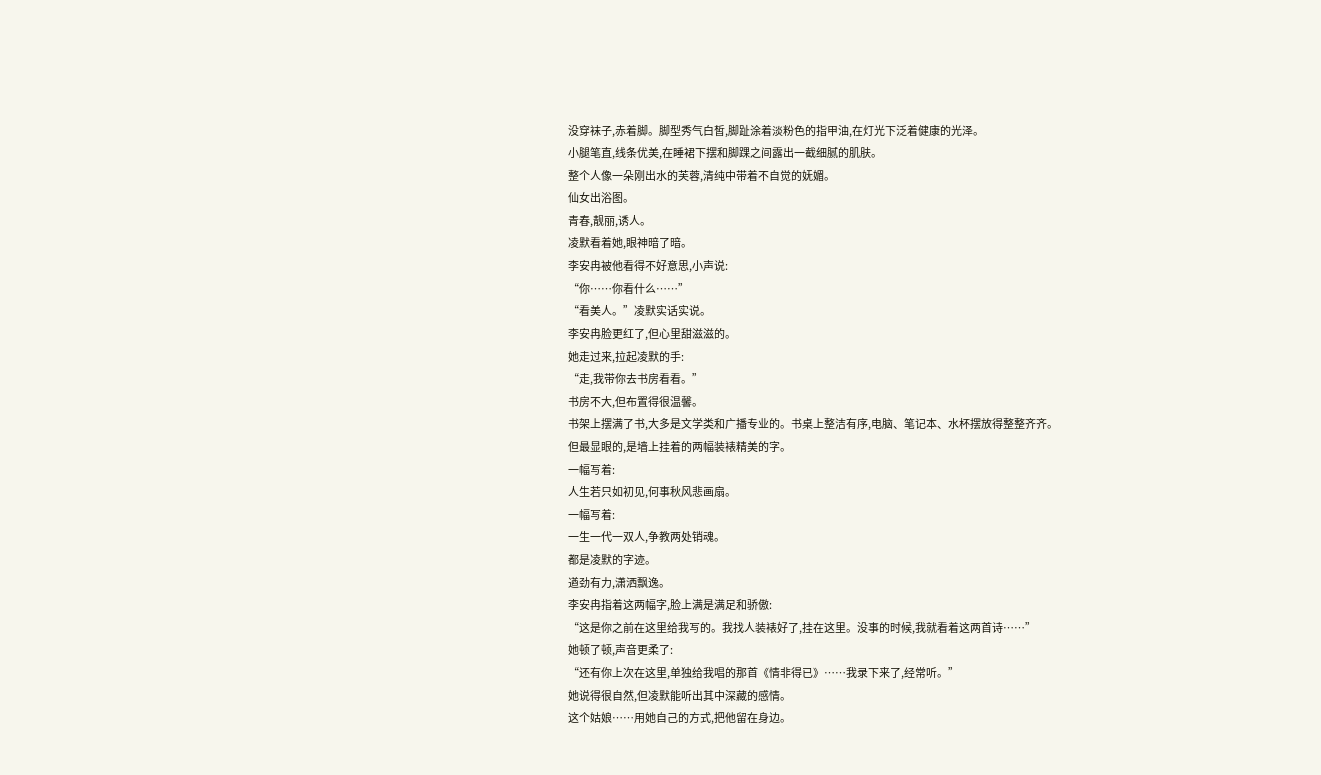没穿袜子,赤着脚。脚型秀气白皙,脚趾涂着淡粉色的指甲油,在灯光下泛着健康的光泽。
小腿笔直,线条优美,在睡裙下摆和脚踝之间露出一截细腻的肌肤。
整个人像一朵刚出水的芙蓉,清纯中带着不自觉的妩媚。
仙女出浴图。
青春,靓丽,诱人。
凌默看着她,眼神暗了暗。
李安冉被他看得不好意思,小声说:
“你……你看什么……”
“看美人。”凌默实话实说。
李安冉脸更红了,但心里甜滋滋的。
她走过来,拉起凌默的手:
“走,我带你去书房看看。”
书房不大,但布置得很温馨。
书架上摆满了书,大多是文学类和广播专业的。书桌上整洁有序,电脑、笔记本、水杯摆放得整整齐齐。
但最显眼的,是墙上挂着的两幅装裱精美的字。
一幅写着:
人生若只如初见,何事秋风悲画扇。
一幅写着:
一生一代一双人,争教两处销魂。
都是凌默的字迹。
遒劲有力,潇洒飘逸。
李安冉指着这两幅字,脸上满是满足和骄傲:
“这是你之前在这里给我写的。我找人装裱好了,挂在这里。没事的时候,我就看着这两首诗……”
她顿了顿,声音更柔了:
“还有你上次在这里,单独给我唱的那首《情非得已》……我录下来了,经常听。”
她说得很自然,但凌默能听出其中深藏的感情。
这个姑娘……用她自己的方式,把他留在身边。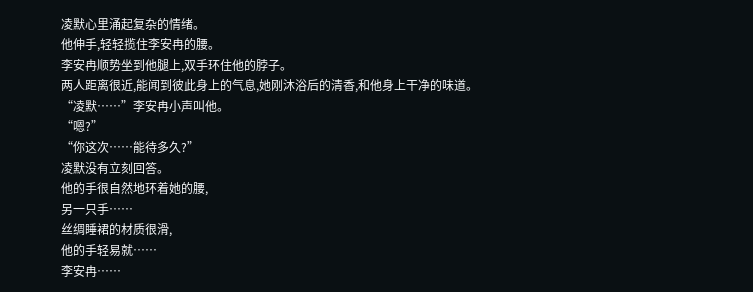凌默心里涌起复杂的情绪。
他伸手,轻轻揽住李安冉的腰。
李安冉顺势坐到他腿上,双手环住他的脖子。
两人距离很近,能闻到彼此身上的气息,她刚沐浴后的清香,和他身上干净的味道。
“凌默……”李安冉小声叫他。
“嗯?”
“你这次……能待多久?”
凌默没有立刻回答。
他的手很自然地环着她的腰,
另一只手……
丝绸睡裙的材质很滑,
他的手轻易就……
李安冉……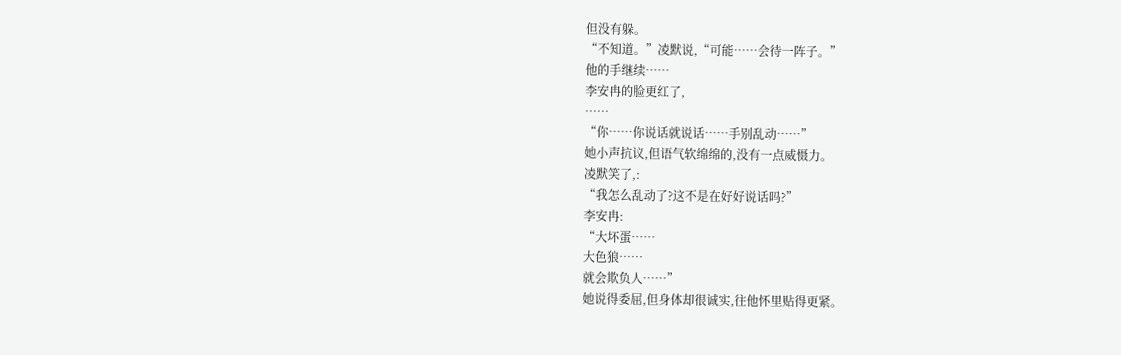但没有躲。
“不知道。”凌默说,“可能……会待一阵子。”
他的手继续……
李安冉的脸更红了,
……
“你……你说话就说话……手别乱动……”
她小声抗议,但语气软绵绵的,没有一点威慑力。
凌默笑了,:
“我怎么乱动了?这不是在好好说话吗?”
李安冉:
“大坏蛋……
大色狼……
就会欺负人……”
她说得委屈,但身体却很诚实,往他怀里贴得更紧。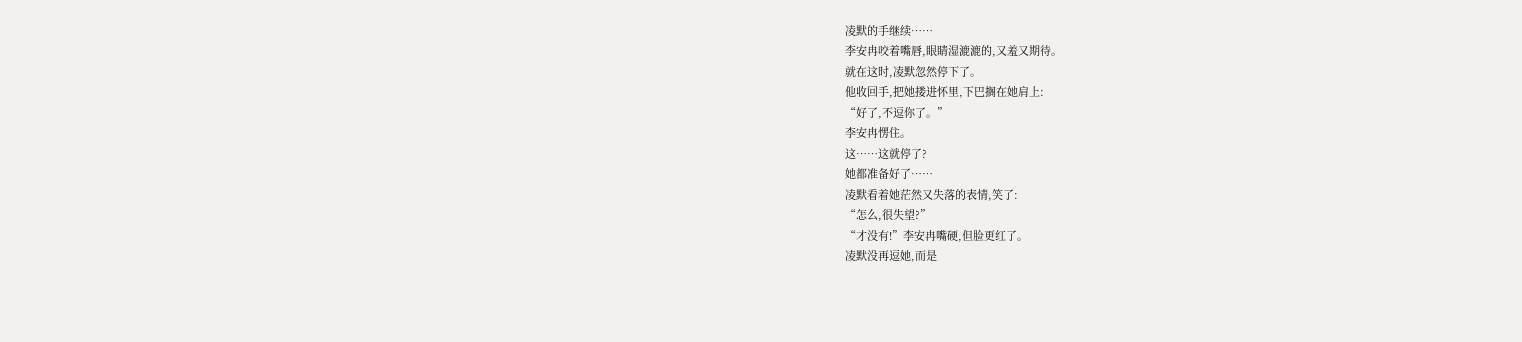凌默的手继续……
李安冉咬着嘴唇,眼睛湿漉漉的,又羞又期待。
就在这时,凌默忽然停下了。
他收回手,把她搂进怀里,下巴搁在她肩上:
“好了,不逗你了。”
李安冉愣住。
这……这就停了?
她都准备好了……
凌默看着她茫然又失落的表情,笑了:
“怎么,很失望?”
“才没有!”李安冉嘴硬,但脸更红了。
凌默没再逗她,而是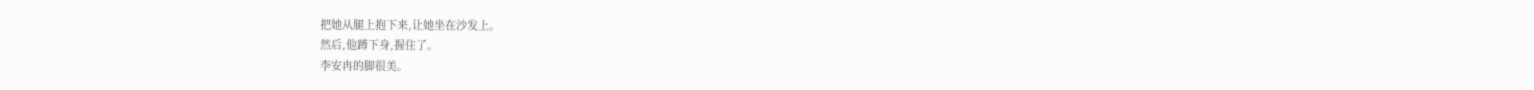把她从腿上抱下来,让她坐在沙发上。
然后,他蹲下身,握住了。
李安冉的脚很美。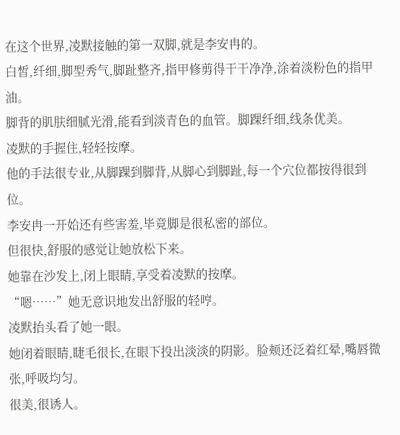在这个世界,凌默接触的第一双脚,就是李安冉的。
白皙,纤细,脚型秀气,脚趾整齐,指甲修剪得干干净净,涂着淡粉色的指甲油。
脚背的肌肤细腻光滑,能看到淡青色的血管。脚踝纤细,线条优美。
凌默的手握住,轻轻按摩。
他的手法很专业,从脚踝到脚背,从脚心到脚趾,每一个穴位都按得很到位。
李安冉一开始还有些害羞,毕竟脚是很私密的部位。
但很快,舒服的感觉让她放松下来。
她靠在沙发上,闭上眼睛,享受着凌默的按摩。
“嗯……”她无意识地发出舒服的轻哼。
凌默抬头看了她一眼。
她闭着眼睛,睫毛很长,在眼下投出淡淡的阴影。脸颊还泛着红晕,嘴唇微张,呼吸均匀。
很美,很诱人。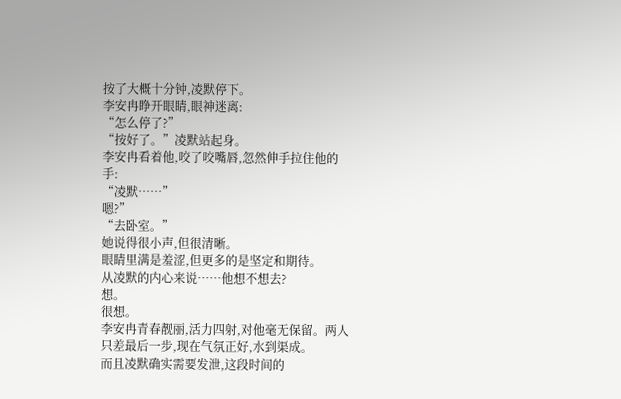按了大概十分钟,凌默停下。
李安冉睁开眼睛,眼神迷离:
“怎么停了?”
“按好了。”凌默站起身。
李安冉看着他,咬了咬嘴唇,忽然伸手拉住他的手:
“凌默……”
嗯?”
“去卧室。”
她说得很小声,但很清晰。
眼睛里满是羞涩,但更多的是坚定和期待。
从凌默的内心来说……他想不想去?
想。
很想。
李安冉青春靓丽,活力四射,对他毫无保留。两人只差最后一步,现在气氛正好,水到渠成。
而且凌默确实需要发泄,这段时间的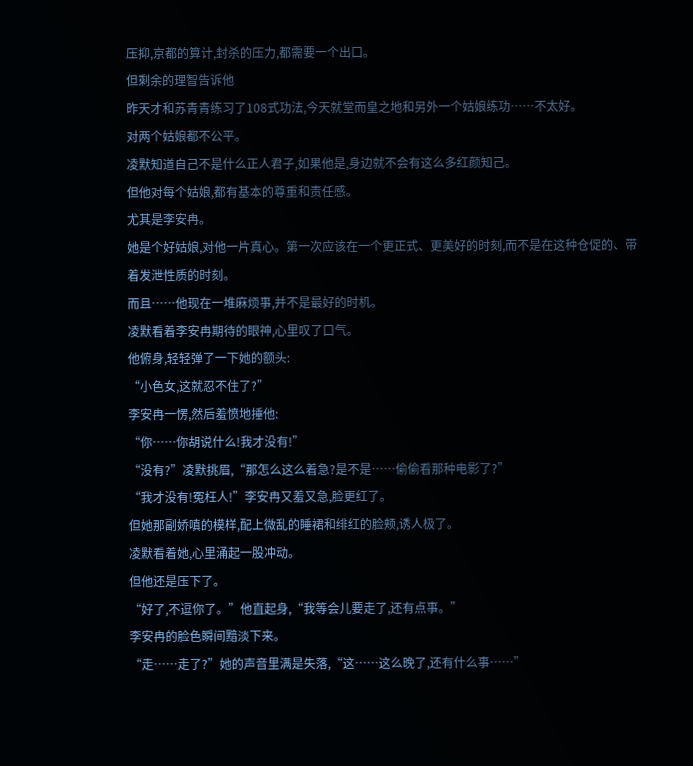压抑,京都的算计,封杀的压力,都需要一个出口。
但剩余的理智告诉他
昨天才和苏青青练习了108式功法,今天就堂而皇之地和另外一个姑娘练功……不太好。
对两个姑娘都不公平。
凌默知道自己不是什么正人君子,如果他是,身边就不会有这么多红颜知己。
但他对每个姑娘,都有基本的尊重和责任感。
尤其是李安冉。
她是个好姑娘,对他一片真心。第一次应该在一个更正式、更美好的时刻,而不是在这种仓促的、带着发泄性质的时刻。
而且……他现在一堆麻烦事,并不是最好的时机。
凌默看着李安冉期待的眼神,心里叹了口气。
他俯身,轻轻弹了一下她的额头:
“小色女,这就忍不住了?”
李安冉一愣,然后羞愤地捶他:
“你……你胡说什么!我才没有!”
“没有?”凌默挑眉,“那怎么这么着急?是不是……偷偷看那种电影了?”
“我才没有!冤枉人!”李安冉又羞又急,脸更红了。
但她那副娇嗔的模样,配上微乱的睡裙和绯红的脸颊,诱人极了。
凌默看着她,心里涌起一股冲动。
但他还是压下了。
“好了,不逗你了。”他直起身,“我等会儿要走了,还有点事。”
李安冉的脸色瞬间黯淡下来。
“走……走了?”她的声音里满是失落,“这……这么晚了,还有什么事……”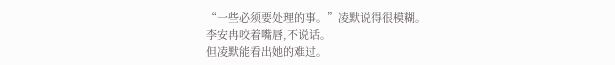“一些必须要处理的事。”凌默说得很模糊。
李安冉咬着嘴唇,不说话。
但凌默能看出她的难过。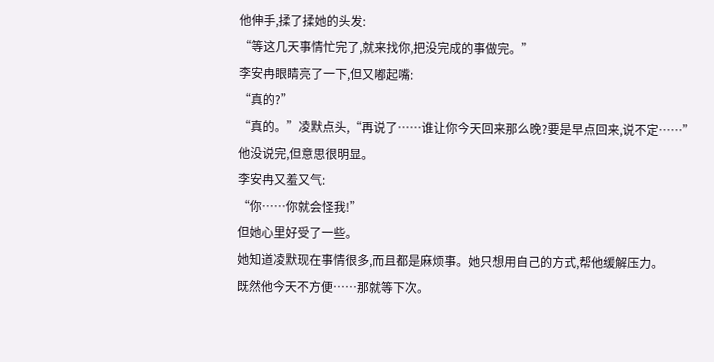他伸手,揉了揉她的头发:
“等这几天事情忙完了,就来找你,把没完成的事做完。”
李安冉眼睛亮了一下,但又嘟起嘴:
“真的?”
“真的。”凌默点头,“再说了……谁让你今天回来那么晚?要是早点回来,说不定……”
他没说完,但意思很明显。
李安冉又羞又气:
“你……你就会怪我!”
但她心里好受了一些。
她知道凌默现在事情很多,而且都是麻烦事。她只想用自己的方式,帮他缓解压力。
既然他今天不方便……那就等下次。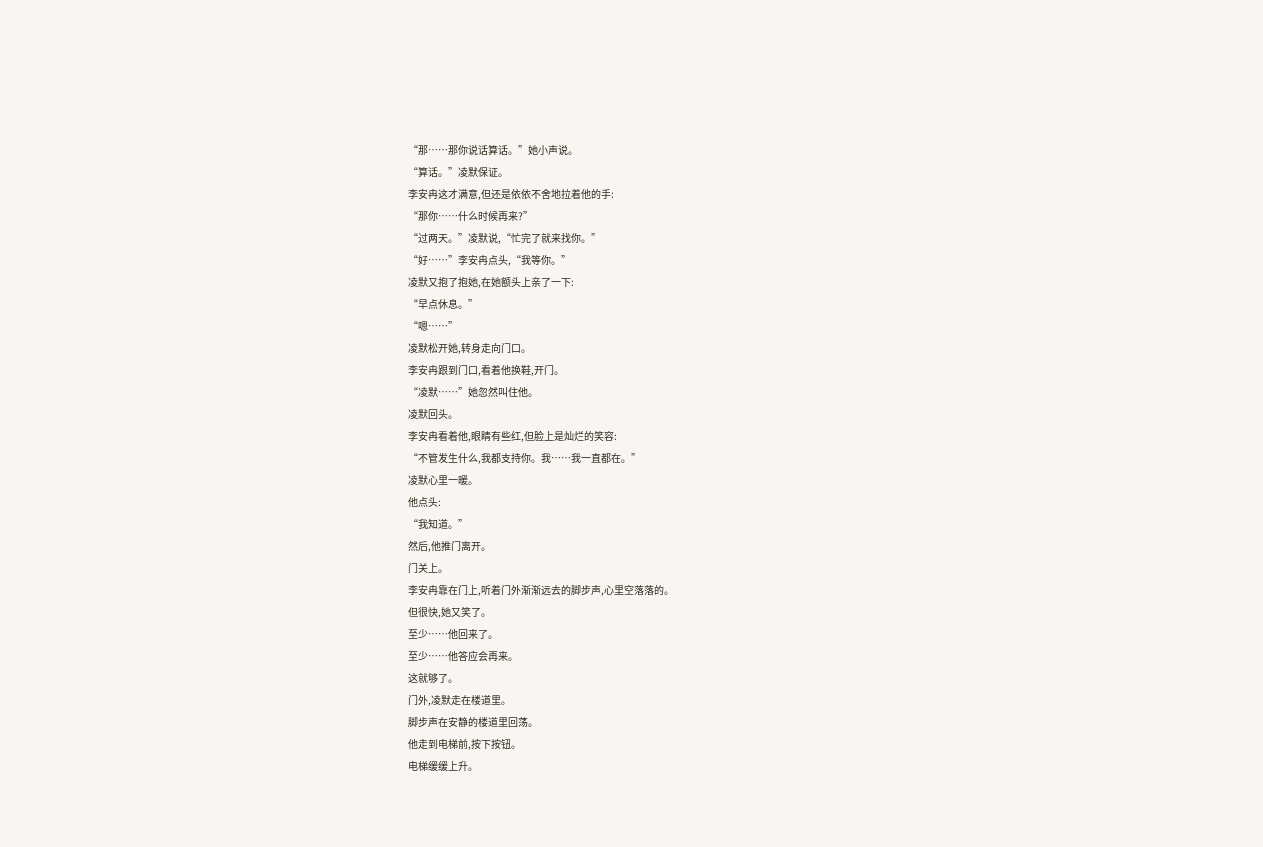“那……那你说话算话。”她小声说。
“算话。”凌默保证。
李安冉这才满意,但还是依依不舍地拉着他的手:
“那你……什么时候再来?”
“过两天。”凌默说,“忙完了就来找你。”
“好……”李安冉点头,“我等你。”
凌默又抱了抱她,在她额头上亲了一下:
“早点休息。”
“嗯……”
凌默松开她,转身走向门口。
李安冉跟到门口,看着他换鞋,开门。
“凌默……”她忽然叫住他。
凌默回头。
李安冉看着他,眼睛有些红,但脸上是灿烂的笑容:
“不管发生什么,我都支持你。我……我一直都在。”
凌默心里一暖。
他点头:
“我知道。”
然后,他推门离开。
门关上。
李安冉靠在门上,听着门外渐渐远去的脚步声,心里空落落的。
但很快,她又笑了。
至少……他回来了。
至少……他答应会再来。
这就够了。
门外,凌默走在楼道里。
脚步声在安静的楼道里回荡。
他走到电梯前,按下按钮。
电梯缓缓上升。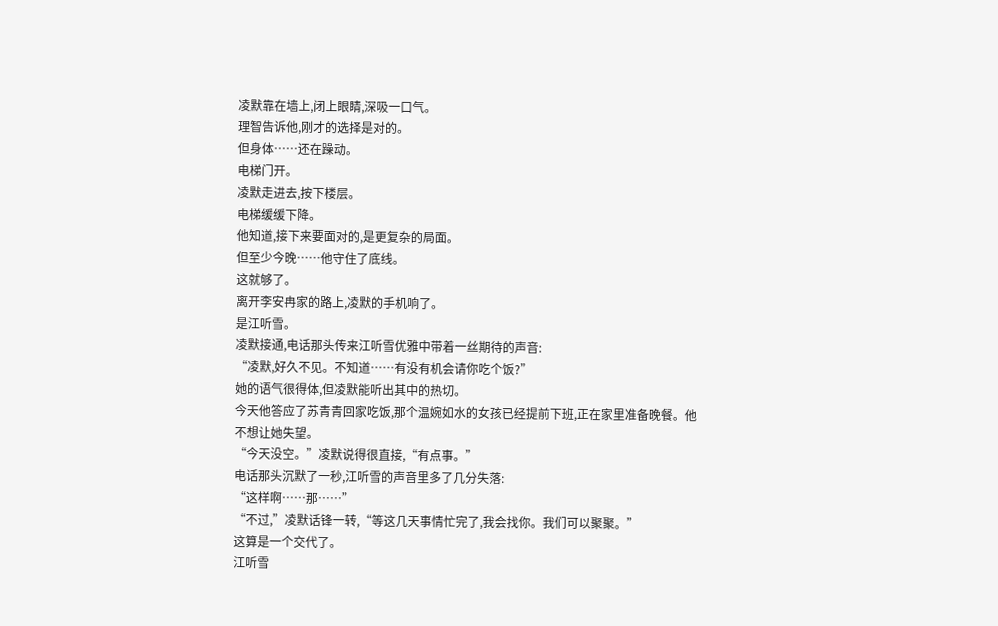凌默靠在墙上,闭上眼睛,深吸一口气。
理智告诉他,刚才的选择是对的。
但身体……还在躁动。
电梯门开。
凌默走进去,按下楼层。
电梯缓缓下降。
他知道,接下来要面对的,是更复杂的局面。
但至少今晚……他守住了底线。
这就够了。
离开李安冉家的路上,凌默的手机响了。
是江听雪。
凌默接通,电话那头传来江听雪优雅中带着一丝期待的声音:
“凌默,好久不见。不知道……有没有机会请你吃个饭?”
她的语气很得体,但凌默能听出其中的热切。
今天他答应了苏青青回家吃饭,那个温婉如水的女孩已经提前下班,正在家里准备晚餐。他不想让她失望。
“今天没空。”凌默说得很直接,“有点事。”
电话那头沉默了一秒,江听雪的声音里多了几分失落:
“这样啊……那……”
“不过,”凌默话锋一转,“等这几天事情忙完了,我会找你。我们可以聚聚。”
这算是一个交代了。
江听雪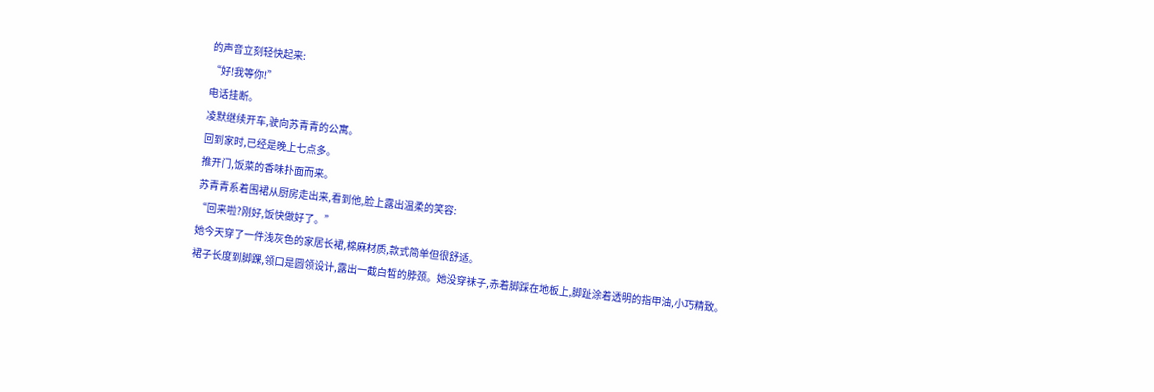的声音立刻轻快起来:
“好!我等你!”
电话挂断。
凌默继续开车,驶向苏青青的公寓。
回到家时,已经是晚上七点多。
推开门,饭菜的香味扑面而来。
苏青青系着围裙从厨房走出来,看到他,脸上露出温柔的笑容:
“回来啦?刚好,饭快做好了。”
她今天穿了一件浅灰色的家居长裙,棉麻材质,款式简单但很舒适。
裙子长度到脚踝,领口是圆领设计,露出一截白皙的脖颈。她没穿袜子,赤着脚踩在地板上,脚趾涂着透明的指甲油,小巧精致。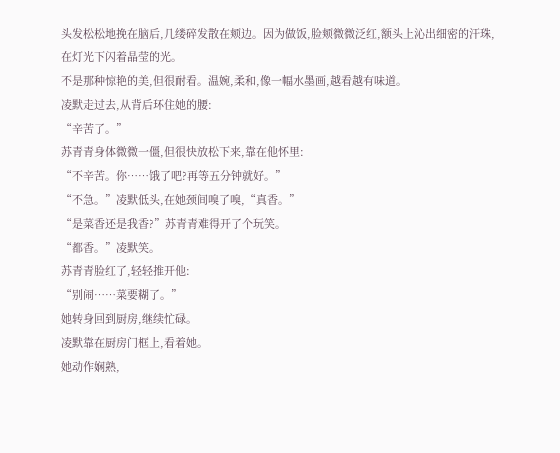头发松松地挽在脑后,几缕碎发散在颊边。因为做饭,脸颊微微泛红,额头上沁出细密的汗珠,在灯光下闪着晶莹的光。
不是那种惊艳的美,但很耐看。温婉,柔和,像一幅水墨画,越看越有味道。
凌默走过去,从背后环住她的腰:
“辛苦了。”
苏青青身体微微一僵,但很快放松下来,靠在他怀里:
“不辛苦。你……饿了吧?再等五分钟就好。”
“不急。”凌默低头,在她颈间嗅了嗅,“真香。”
“是菜香还是我香?”苏青青难得开了个玩笑。
“都香。”凌默笑。
苏青青脸红了,轻轻推开他:
“别闹……菜要糊了。”
她转身回到厨房,继续忙碌。
凌默靠在厨房门框上,看着她。
她动作娴熟,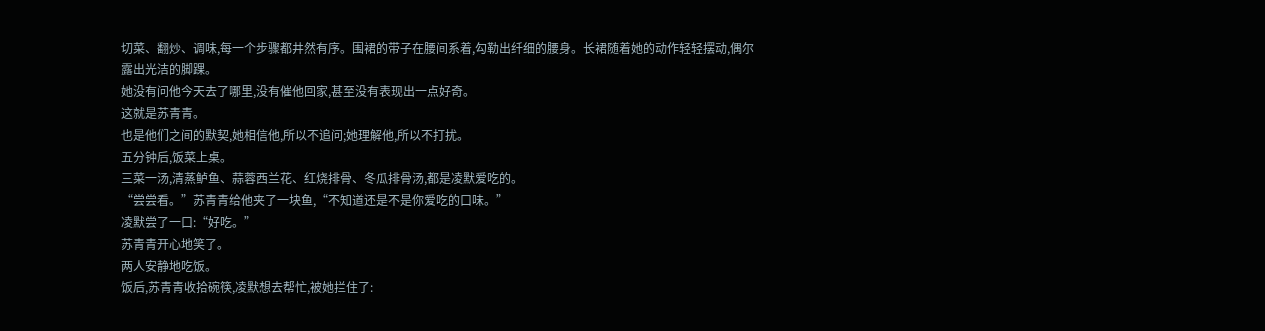切菜、翻炒、调味,每一个步骤都井然有序。围裙的带子在腰间系着,勾勒出纤细的腰身。长裙随着她的动作轻轻摆动,偶尔露出光洁的脚踝。
她没有问他今天去了哪里,没有催他回家,甚至没有表现出一点好奇。
这就是苏青青。
也是他们之间的默契,她相信他,所以不追问;她理解他,所以不打扰。
五分钟后,饭菜上桌。
三菜一汤,清蒸鲈鱼、蒜蓉西兰花、红烧排骨、冬瓜排骨汤,都是凌默爱吃的。
“尝尝看。”苏青青给他夹了一块鱼,“不知道还是不是你爱吃的口味。”
凌默尝了一口:“好吃。”
苏青青开心地笑了。
两人安静地吃饭。
饭后,苏青青收拾碗筷,凌默想去帮忙,被她拦住了: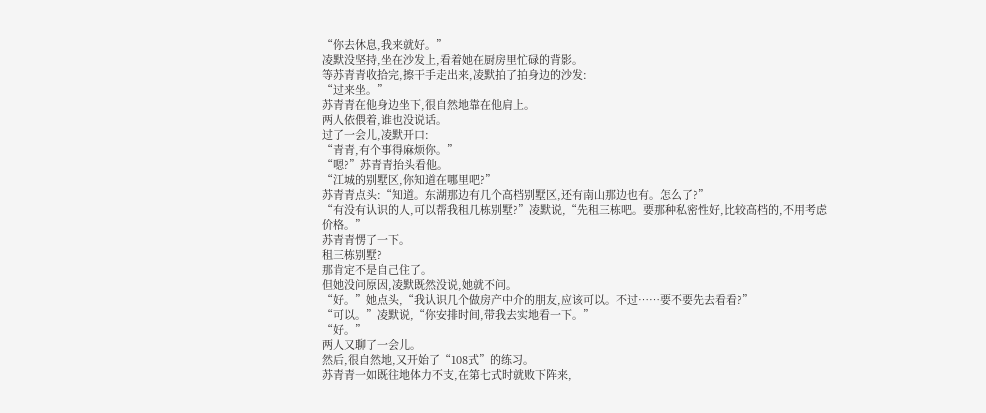“你去休息,我来就好。”
凌默没坚持,坐在沙发上,看着她在厨房里忙碌的背影。
等苏青青收拾完,擦干手走出来,凌默拍了拍身边的沙发:
“过来坐。”
苏青青在他身边坐下,很自然地靠在他肩上。
两人依偎着,谁也没说话。
过了一会儿,凌默开口:
“青青,有个事得麻烦你。”
“嗯?”苏青青抬头看他。
“江城的别墅区,你知道在哪里吧?”
苏青青点头:“知道。东湖那边有几个高档别墅区,还有南山那边也有。怎么了?”
“有没有认识的人,可以帮我租几栋别墅?”凌默说,“先租三栋吧。要那种私密性好,比较高档的,不用考虑价格。”
苏青青愣了一下。
租三栋别墅?
那肯定不是自己住了。
但她没问原因,凌默既然没说,她就不问。
“好。”她点头,“我认识几个做房产中介的朋友,应该可以。不过……要不要先去看看?”
“可以。”凌默说,“你安排时间,带我去实地看一下。”
“好。”
两人又聊了一会儿。
然后,很自然地,又开始了“108式”的练习。
苏青青一如既往地体力不支,在第七式时就败下阵来,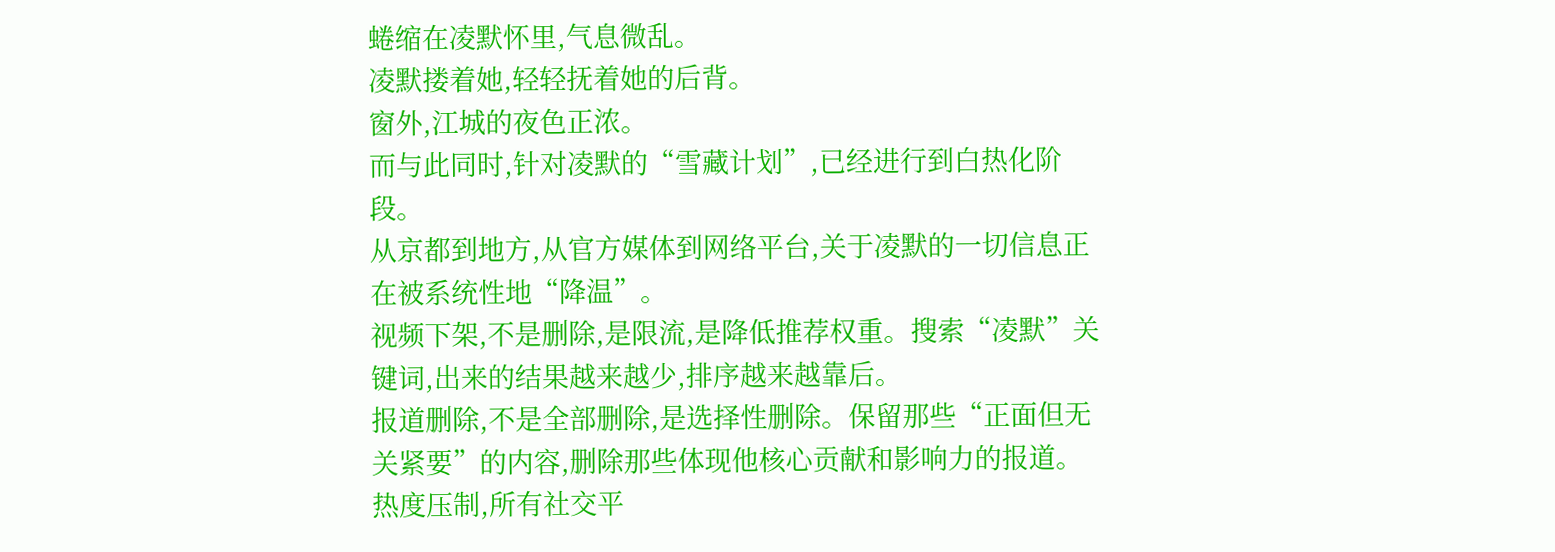蜷缩在凌默怀里,气息微乱。
凌默搂着她,轻轻抚着她的后背。
窗外,江城的夜色正浓。
而与此同时,针对凌默的“雪藏计划”,已经进行到白热化阶段。
从京都到地方,从官方媒体到网络平台,关于凌默的一切信息正在被系统性地“降温”。
视频下架,不是删除,是限流,是降低推荐权重。搜索“凌默”关键词,出来的结果越来越少,排序越来越靠后。
报道删除,不是全部删除,是选择性删除。保留那些“正面但无关紧要”的内容,删除那些体现他核心贡献和影响力的报道。
热度压制,所有社交平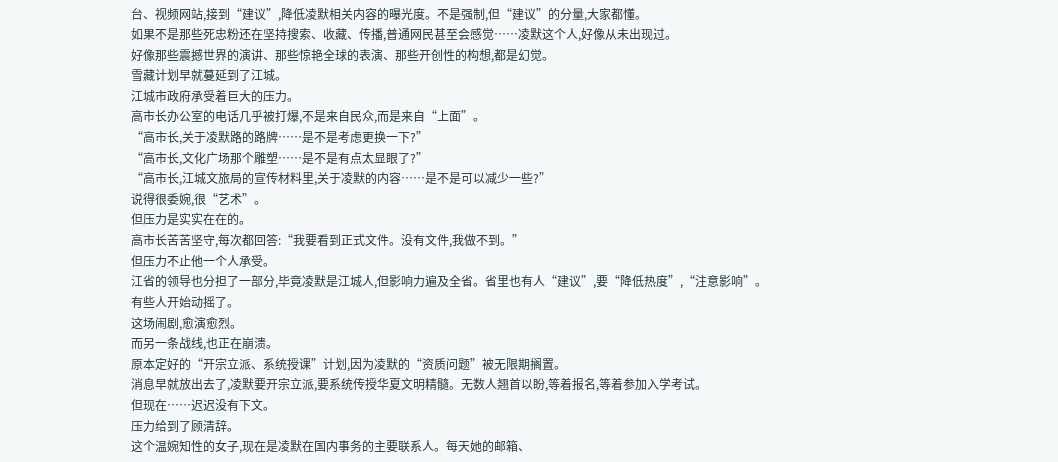台、视频网站,接到“建议”,降低凌默相关内容的曝光度。不是强制,但“建议”的分量,大家都懂。
如果不是那些死忠粉还在坚持搜索、收藏、传播,普通网民甚至会感觉……凌默这个人,好像从未出现过。
好像那些震撼世界的演讲、那些惊艳全球的表演、那些开创性的构想,都是幻觉。
雪藏计划早就蔓延到了江城。
江城市政府承受着巨大的压力。
高市长办公室的电话几乎被打爆,不是来自民众,而是来自“上面”。
“高市长,关于凌默路的路牌……是不是考虑更换一下?”
“高市长,文化广场那个雕塑……是不是有点太显眼了?”
“高市长,江城文旅局的宣传材料里,关于凌默的内容……是不是可以减少一些?”
说得很委婉,很“艺术”。
但压力是实实在在的。
高市长苦苦坚守,每次都回答:“我要看到正式文件。没有文件,我做不到。”
但压力不止他一个人承受。
江省的领导也分担了一部分,毕竟凌默是江城人,但影响力遍及全省。省里也有人“建议”,要“降低热度”,“注意影响”。
有些人开始动摇了。
这场闹剧,愈演愈烈。
而另一条战线,也正在崩溃。
原本定好的“开宗立派、系统授课”计划,因为凌默的“资质问题”被无限期搁置。
消息早就放出去了,凌默要开宗立派,要系统传授华夏文明精髓。无数人翘首以盼,等着报名,等着参加入学考试。
但现在……迟迟没有下文。
压力给到了顾清辞。
这个温婉知性的女子,现在是凌默在国内事务的主要联系人。每天她的邮箱、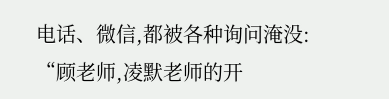电话、微信,都被各种询问淹没:
“顾老师,凌默老师的开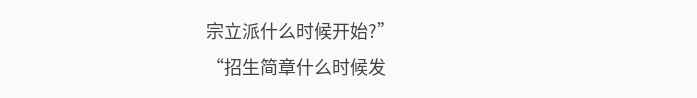宗立派什么时候开始?”
“招生简章什么时候发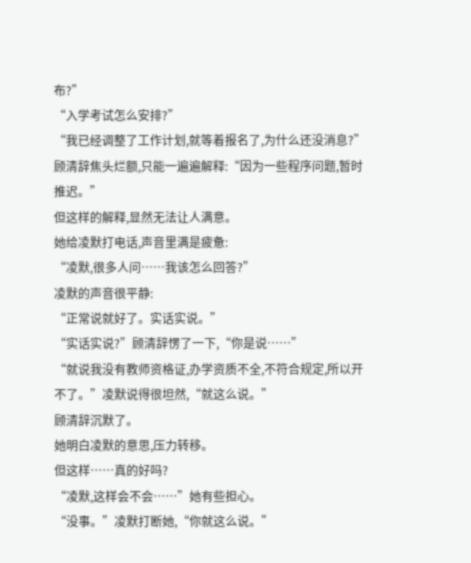布?”
“入学考试怎么安排?”
“我已经调整了工作计划,就等着报名了,为什么还没消息?”
顾清辞焦头烂额,只能一遍遍解释:“因为一些程序问题,暂时推迟。”
但这样的解释,显然无法让人满意。
她给凌默打电话,声音里满是疲惫:
“凌默,很多人问……我该怎么回答?”
凌默的声音很平静:
“正常说就好了。实话实说。”
“实话实说?”顾清辞愣了一下,“你是说……”
“就说我没有教师资格证,办学资质不全,不符合规定,所以开不了。”凌默说得很坦然,“就这么说。”
顾清辞沉默了。
她明白凌默的意思,压力转移。
但这样……真的好吗?
“凌默,这样会不会……”她有些担心。
“没事。”凌默打断她,“你就这么说。”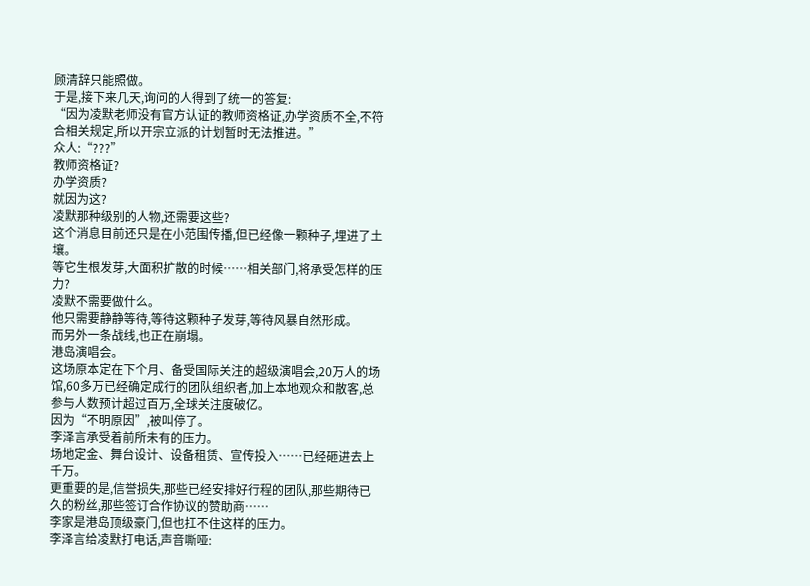顾清辞只能照做。
于是,接下来几天,询问的人得到了统一的答复:
“因为凌默老师没有官方认证的教师资格证,办学资质不全,不符合相关规定,所以开宗立派的计划暂时无法推进。”
众人:“???”
教师资格证?
办学资质?
就因为这?
凌默那种级别的人物,还需要这些?
这个消息目前还只是在小范围传播,但已经像一颗种子,埋进了土壤。
等它生根发芽,大面积扩散的时候……相关部门,将承受怎样的压力?
凌默不需要做什么。
他只需要静静等待,等待这颗种子发芽,等待风暴自然形成。
而另外一条战线,也正在崩塌。
港岛演唱会。
这场原本定在下个月、备受国际关注的超级演唱会,20万人的场馆,60多万已经确定成行的团队组织者,加上本地观众和散客,总参与人数预计超过百万,全球关注度破亿。
因为“不明原因”,被叫停了。
李泽言承受着前所未有的压力。
场地定金、舞台设计、设备租赁、宣传投入……已经砸进去上千万。
更重要的是,信誉损失,那些已经安排好行程的团队,那些期待已久的粉丝,那些签订合作协议的赞助商……
李家是港岛顶级豪门,但也扛不住这样的压力。
李泽言给凌默打电话,声音嘶哑: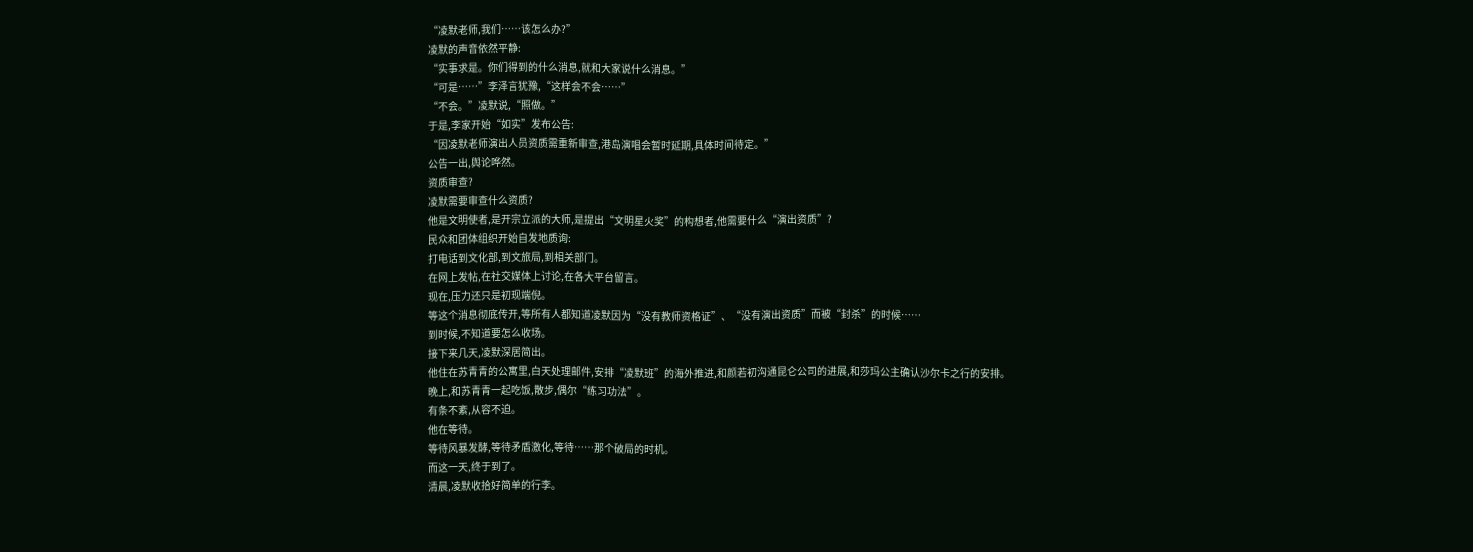“凌默老师,我们……该怎么办?”
凌默的声音依然平静:
“实事求是。你们得到的什么消息,就和大家说什么消息。”
“可是……”李泽言犹豫,“这样会不会……”
“不会。”凌默说,“照做。”
于是,李家开始“如实”发布公告:
“因凌默老师演出人员资质需重新审查,港岛演唱会暂时延期,具体时间待定。”
公告一出,舆论哗然。
资质审查?
凌默需要审查什么资质?
他是文明使者,是开宗立派的大师,是提出“文明星火奖”的构想者,他需要什么“演出资质”?
民众和团体组织开始自发地质询:
打电话到文化部,到文旅局,到相关部门。
在网上发帖,在社交媒体上讨论,在各大平台留言。
现在,压力还只是初现端倪。
等这个消息彻底传开,等所有人都知道凌默因为“没有教师资格证”、“没有演出资质”而被“封杀”的时候……
到时候,不知道要怎么收场。
接下来几天,凌默深居简出。
他住在苏青青的公寓里,白天处理邮件,安排“凌默班”的海外推进,和颜若初沟通昆仑公司的进展,和莎玛公主确认沙尔卡之行的安排。
晚上,和苏青青一起吃饭,散步,偶尔“练习功法”。
有条不紊,从容不迫。
他在等待。
等待风暴发酵,等待矛盾激化,等待……那个破局的时机。
而这一天,终于到了。
清晨,凌默收拾好简单的行李。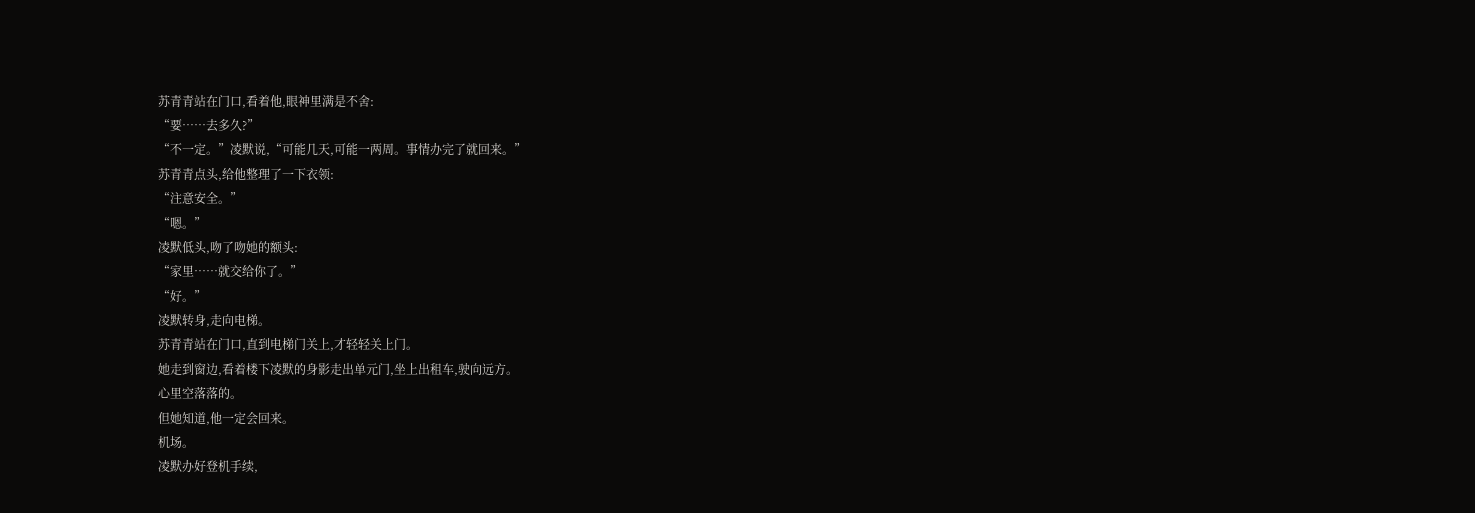苏青青站在门口,看着他,眼神里满是不舍:
“要……去多久?”
“不一定。”凌默说,“可能几天,可能一两周。事情办完了就回来。”
苏青青点头,给他整理了一下衣领:
“注意安全。”
“嗯。”
凌默低头,吻了吻她的额头:
“家里……就交给你了。”
“好。”
凌默转身,走向电梯。
苏青青站在门口,直到电梯门关上,才轻轻关上门。
她走到窗边,看着楼下凌默的身影走出单元门,坐上出租车,驶向远方。
心里空落落的。
但她知道,他一定会回来。
机场。
凌默办好登机手续,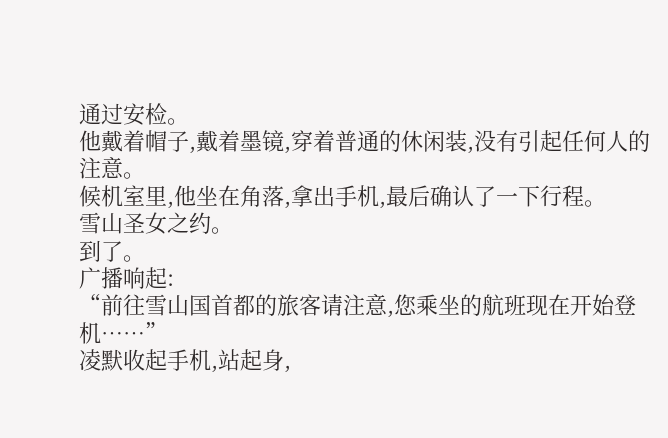通过安检。
他戴着帽子,戴着墨镜,穿着普通的休闲装,没有引起任何人的注意。
候机室里,他坐在角落,拿出手机,最后确认了一下行程。
雪山圣女之约。
到了。
广播响起:
“前往雪山国首都的旅客请注意,您乘坐的航班现在开始登机……”
凌默收起手机,站起身,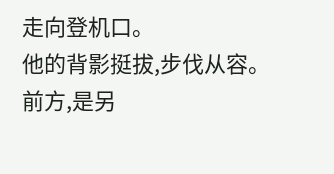走向登机口。
他的背影挺拔,步伐从容。
前方,是另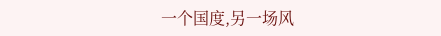一个国度,另一场风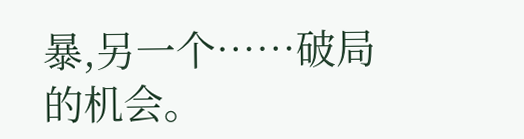暴,另一个……破局的机会。